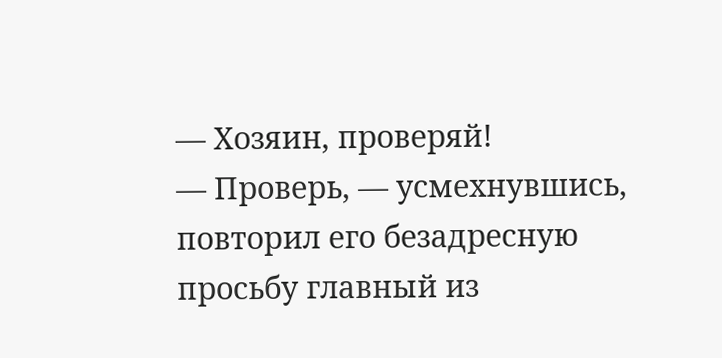— Хозяин, проверяй!
— Проверь, — усмехнувшись, повторил его безадресную просьбу главный из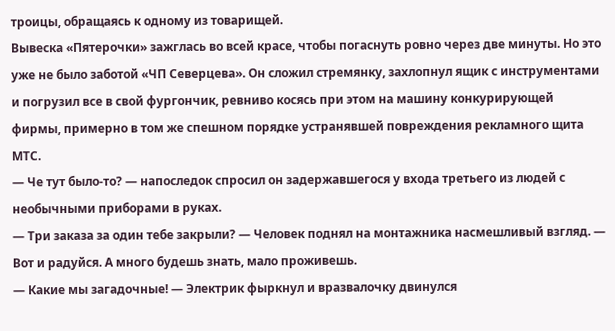троицы, обращаясь к одному из товарищей.
Вывеска «Пятерочки» зажглась во всей красе, чтобы погаснуть ровно через две минуты. Но это уже не было заботой «ЧП Северцева». Он сложил стремянку, захлопнул ящик с инструментами и погрузил все в свой фургончик, ревниво косясь при этом на машину конкурирующей фирмы, примерно в том же спешном порядке устранявшей повреждения рекламного щита МТС.
— Че тут было-то? — напоследок спросил он задержавшегося у входа третьего из людей с необычными приборами в руках.
— Три заказа за один тебе закрыли? — Человек поднял на монтажника насмешливый взгляд. — Вот и радуйся. А много будешь знать, мало проживешь.
— Какие мы загадочные! — Электрик фыркнул и вразвалочку двинулся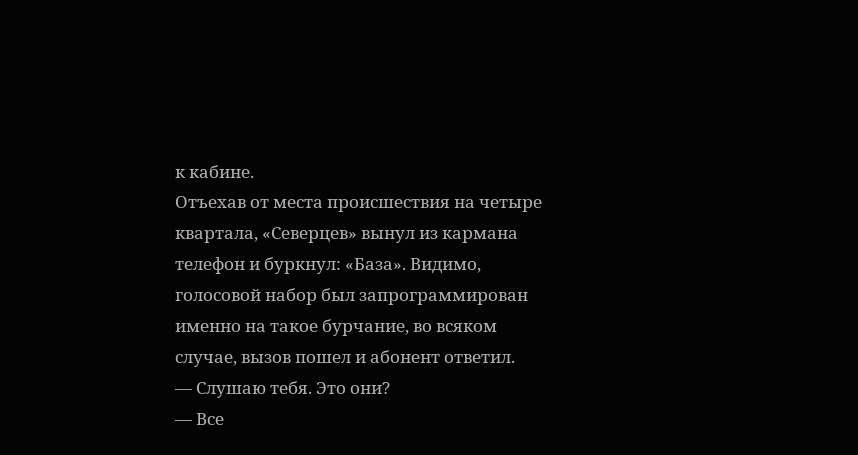к кабине.
Отъехав от места происшествия на четыре квартала, «Северцев» вынул из кармана телефон и буркнул: «База». Видимо, голосовой набор был запрограммирован именно на такое бурчание, во всяком случае, вызов пошел и абонент ответил.
— Слушаю тебя. Это они?
— Все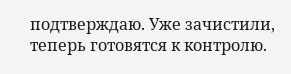подтверждаю. Уже зачистили, теперь готовятся к контролю.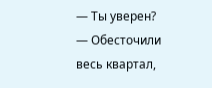— Ты уверен?
— Обесточили весь квартал,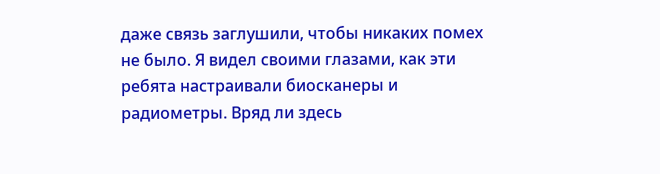даже связь заглушили, чтобы никаких помех не было. Я видел своими глазами, как эти ребята настраивали биосканеры и радиометры. Вряд ли здесь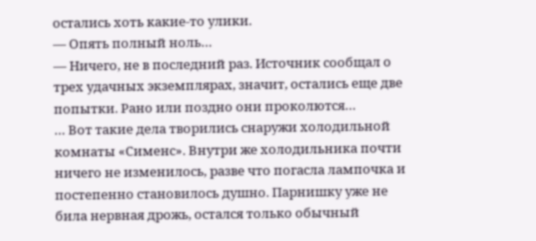остались хоть какие-то улики.
— Опять полный ноль…
— Ничего, не в последний раз. Источник сообщал о трех удачных экземплярах, значит, остались еще две попытки. Рано или поздно они проколются…
… Вот такие дела творились снаружи холодильной комнаты «Сименс». Внутри же холодильника почти ничего не изменилось, разве что погасла лампочка и постепенно становилось душно. Парнишку уже не била нервная дрожь, остался только обычный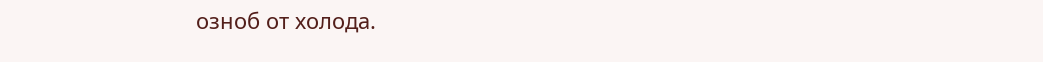озноб от холода.